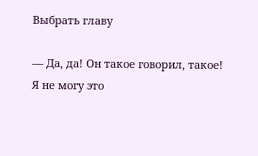Выбрать главу

— Да, да! Он такое говорил, такое! Я не могу это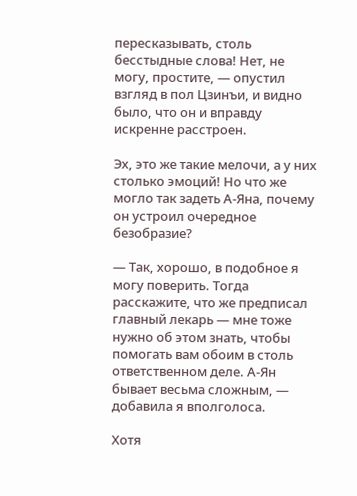пересказывать, столь бесстыдные слова! Нет, не могу, простите, — опустил взгляд в пол Цзинъи, и видно было, что он и вправду искренне расстроен.

Эх, это же такие мелочи, а у них столько эмоций! Но что же могло так задеть А-Яна, почему он устроил очередное безобразие?

— Так, хорошо, в подобное я могу поверить. Тогда расскажите, что же предписал главный лекарь — мне тоже нужно об этом знать, чтобы помогать вам обоим в столь ответственном деле. А-Ян бывает весьма сложным, — добавила я вполголоса.

Хотя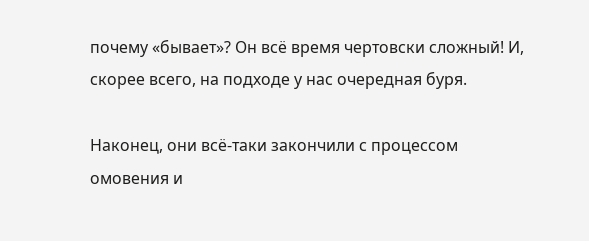почему «бывает»? Он всё время чертовски сложный! И, скорее всего, на подходе у нас очередная буря.

Наконец, они всё-таки закончили с процессом омовения и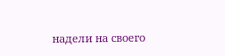надели на своего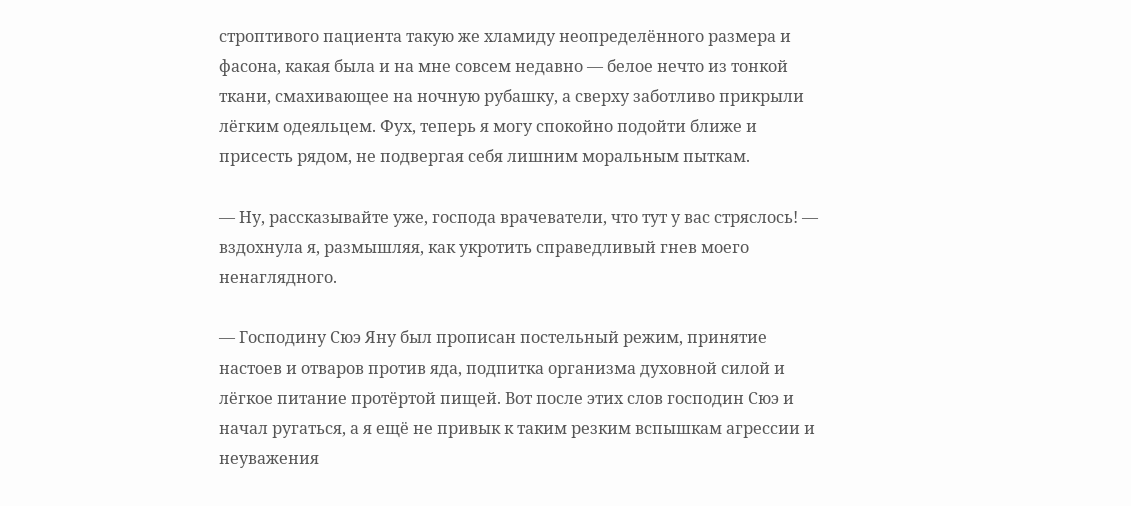строптивого пациента такую же хламиду неопределённого размера и фасона, какая была и на мне совсем недавно — белое нечто из тонкой ткани, смахивающее на ночную рубашку, а сверху заботливо прикрыли лёгким одеяльцем. Фух, теперь я могу спокойно подойти ближе и присесть рядом, не подвергая себя лишним моральным пыткам.

— Ну, рассказывайте уже, господа врачеватели, что тут у вас стряслось! — вздохнула я, размышляя, как укротить справедливый гнев моего ненаглядного.

— Господину Сюэ Яну был прописан постельный режим, принятие настоев и отваров против яда, подпитка организма духовной силой и лёгкое питание протёртой пищей. Вот после этих слов господин Сюэ и начал ругаться, а я ещё не привык к таким резким вспышкам агрессии и неуважения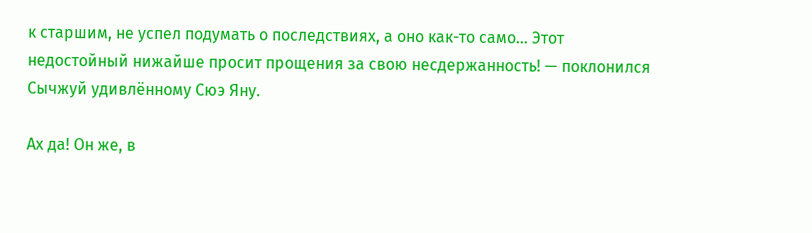к старшим, не успел подумать о последствиях, а оно как-то само… Этот недостойный нижайше просит прощения за свою несдержанность! — поклонился Сычжуй удивлённому Сюэ Яну.

Ах да! Он же, в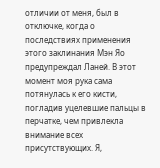отличии от меня, был в отключке, когда о последствиях применения этого заклинания Мэн Яо предупреждал Ланей. В этот момент моя рука сама потянулась к его кисти, погладив уцелевшие пальцы в перчатке, чем привлекла внимание всех присутствующих. Я,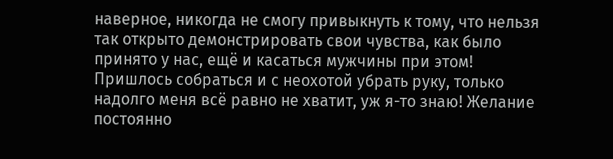наверное, никогда не смогу привыкнуть к тому, что нельзя так открыто демонстрировать свои чувства, как было принято у нас, ещё и касаться мужчины при этом! Пришлось собраться и с неохотой убрать руку, только надолго меня всё равно не хватит, уж я-то знаю! Желание постоянно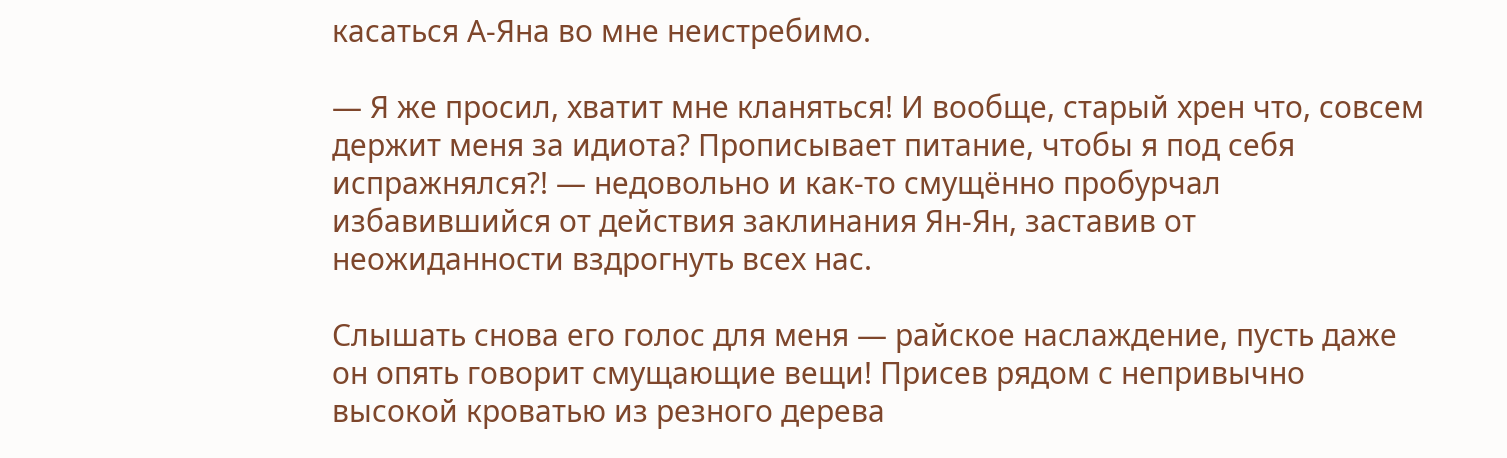касаться А-Яна во мне неистребимо.

— Я же просил, хватит мне кланяться! И вообще, старый хрен что, совсем держит меня за идиота? Прописывает питание, чтобы я под себя испражнялся?! — недовольно и как-то смущённо пробурчал избавившийся от действия заклинания Ян-Ян, заставив от неожиданности вздрогнуть всех нас.

Слышать снова его голос для меня — райское наслаждение, пусть даже он опять говорит смущающие вещи! Присев рядом с непривычно высокой кроватью из резного дерева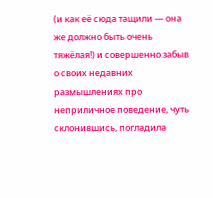(и как её сюда тащили — она же должно быть очень тяжёлая!) и совершенно забыв о своих недавних размышлениях про неприличное поведение, чуть склонившись, погладила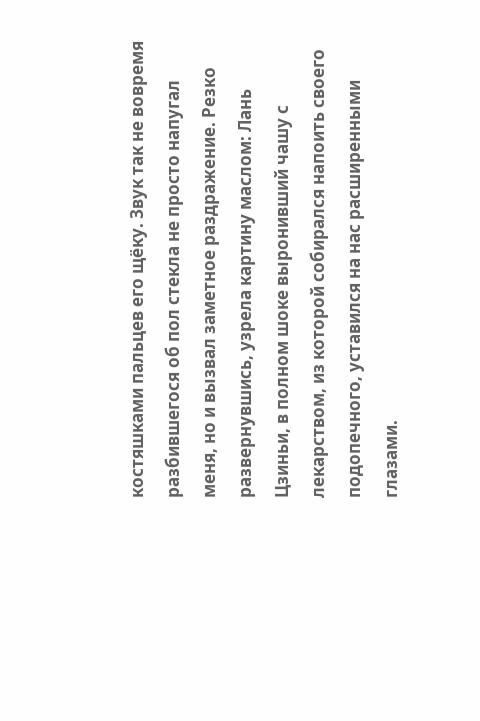костяшками пальцев его щёку. Звук так не вовремя разбившегося об пол стекла не просто напугал меня, но и вызвал заметное раздражение. Резко развернувшись, узрела картину маслом: Лань Цзиньи, в полном шоке выронивший чашу с лекарством, из которой собирался напоить своего подопечного, уставился на нас расширенными глазами.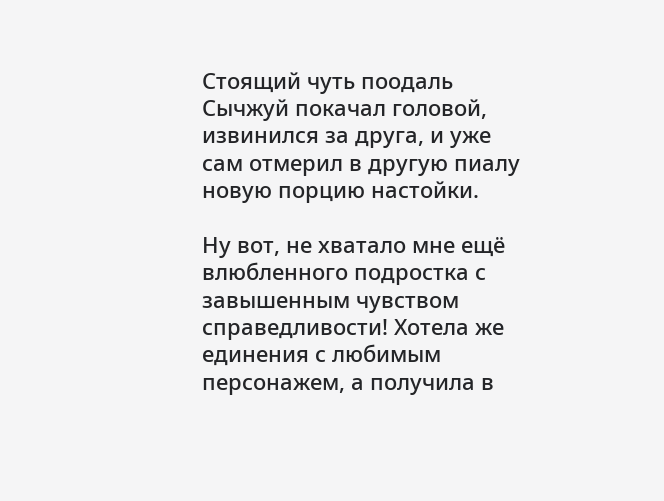Стоящий чуть поодаль Сычжуй покачал головой, извинился за друга, и уже сам отмерил в другую пиалу новую порцию настойки.

Ну вот, не хватало мне ещё влюбленного подростка с завышенным чувством справедливости! Хотела же единения с любимым персонажем, а получила в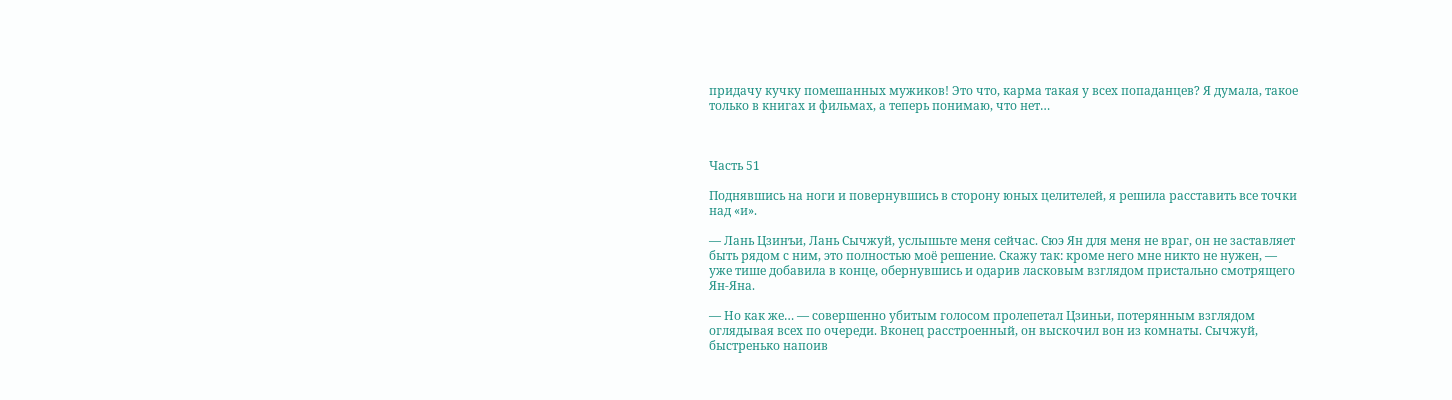придачу кучку помешанных мужиков! Это что, карма такая у всех попаданцев? Я думала, такое только в книгах и фильмах, а теперь понимаю, что нет…



Часть 51

Поднявшись на ноги и повернувшись в сторону юных целителей, я решила расставить все точки над «и».

— Лань Цзинъи, Лань Сычжуй, услышьте меня сейчас. Сюэ Ян для меня не враг, он не заставляет быть рядом с ним, это полностью моё решение. Скажу так: кроме него мне никто не нужен, — уже тише добавила в конце, обернувшись и одарив ласковым взглядом пристально смотрящего Ян-Яна.

— Но как же… — совершенно убитым голосом пролепетал Цзиньи, потерянным взглядом оглядывая всех по очереди. Вконец расстроенный, он выскочил вон из комнаты. Сычжуй, быстренько напоив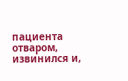пациента отваром, извинился и,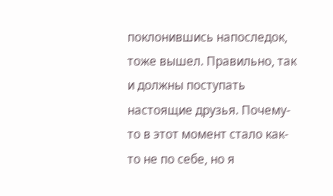поклонившись напоследок, тоже вышел. Правильно, так и должны поступать настоящие друзья. Почему-то в этот момент стало как-то не по себе, но я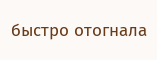быстро отогнала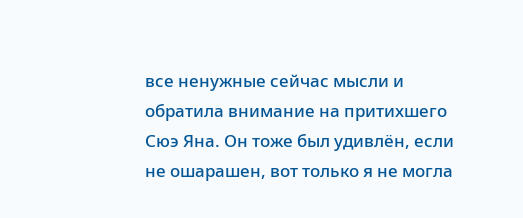все ненужные сейчас мысли и обратила внимание на притихшего Сюэ Яна. Он тоже был удивлён, если не ошарашен, вот только я не могла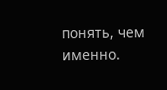понять, чем именно.